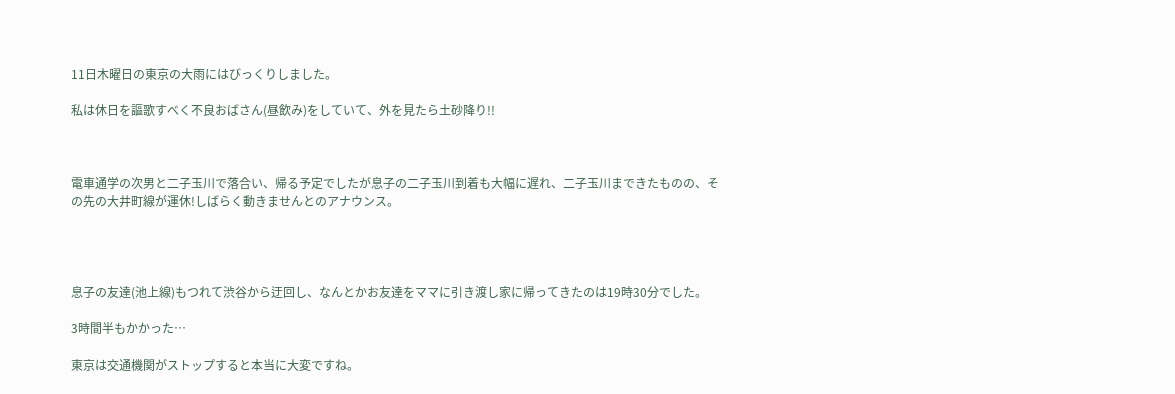11日木曜日の東京の大雨にはびっくりしました。

私は休日を謳歌すべく不良おばさん(昼飲み)をしていて、外を見たら土砂降り!!



電車通学の次男と二子玉川で落合い、帰る予定でしたが息子の二子玉川到着も大幅に遅れ、二子玉川まできたものの、その先の大井町線が運休!しばらく動きませんとのアナウンス。




息子の友達(池上線)もつれて渋谷から迂回し、なんとかお友達をママに引き渡し家に帰ってきたのは19時30分でした。

3時間半もかかった…

東京は交通機関がストップすると本当に大変ですね。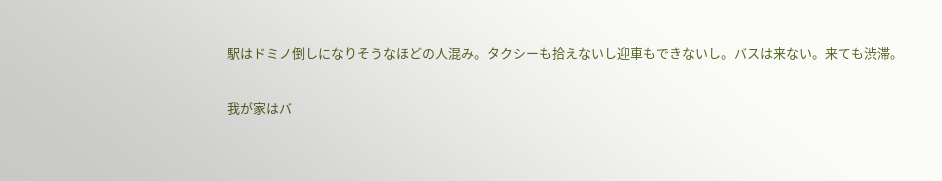駅はドミノ倒しになりそうなほどの人混み。タクシーも拾えないし迎車もできないし。バスは来ない。来ても渋滞。

我が家はバ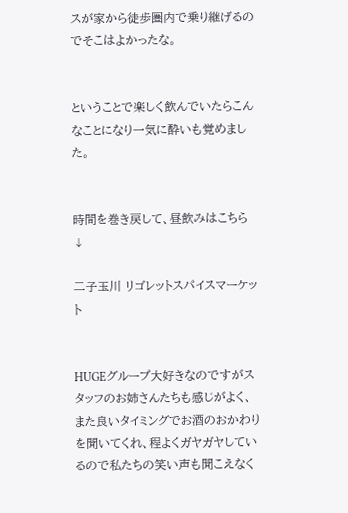スが家から徒歩圏内で乗り継げるのでそこはよかったな。


ということで楽しく飲んでいたらこんなことになり一気に酔いも覚めました。


時間を巻き戻して、昼飲みはこちら↓

二子玉川 リゴレットスパイスマーケット


HUGEグループ大好きなのですがスタッフのお姉さんたちも感じがよく、また良いタイミングでお酒のおかわりを聞いてくれ、程よくガヤガヤしているので私たちの笑い声も聞こえなく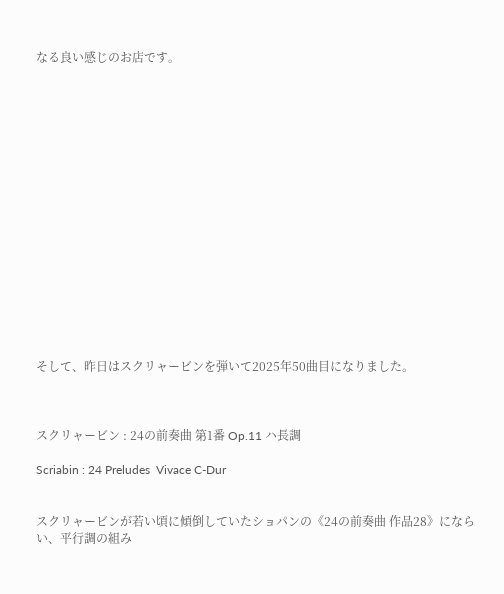なる良い感じのお店です。

















そして、昨日はスクリャービンを弾いて2025年50曲目になりました。



スクリャービン : 24の前奏曲 第1番 Op.11 ハ長調

Scriabin : 24 Preludes  Vivace C-Dur


スクリャービンが若い頃に傾倒していたショパンの《24の前奏曲 作品28》にならい、平行調の組み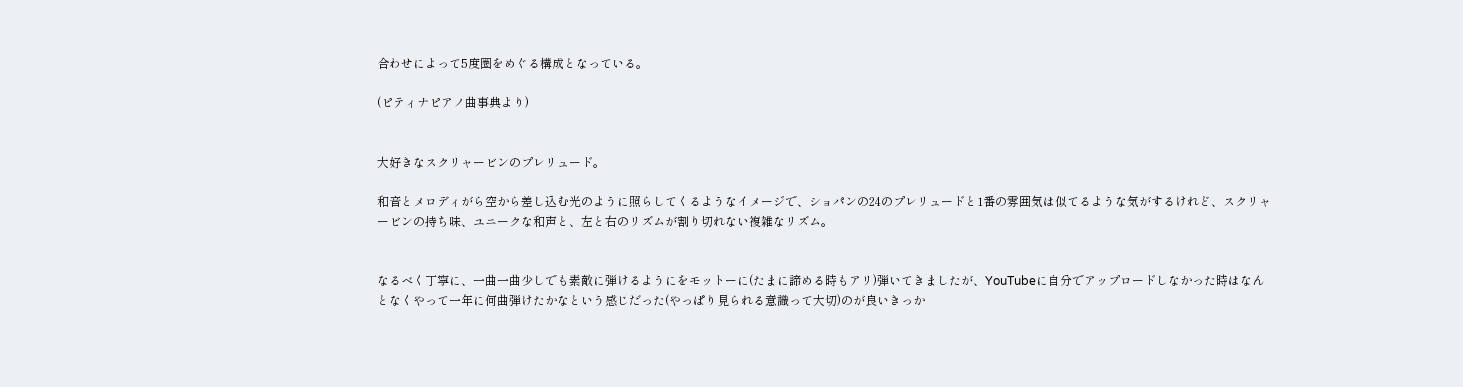合わせによって5度圏をめぐる構成となっている。

(ピティナピアノ曲事典より)


大好きなスクリャービンのプレリュード。

和音とメロディがら空から差し込む光のように照らしてくるようなイメージで、ショパンの24のプレリュードと1番の雰囲気は似てるような気がするけれど、スクリャービンの持ち味、ユニークな和声と、左と右のリズムが割り切れない複雑なリズム。


なるべく丁寧に、一曲一曲少しでも素敵に弾けるようにをモットーに(たまに諦める時もアリ)弾いてきましたが、YouTubeに自分でアップロードしなかった時はなんとなくやって一年に何曲弾けたかなという感じだった(やっぱり見られる意識って大切)のが良いきっか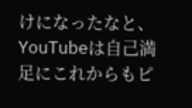けになったなと、YouTubeは自己満足にこれからもピ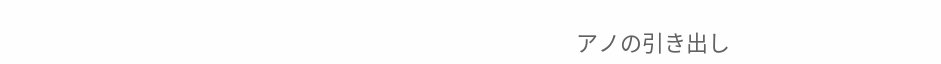アノの引き出し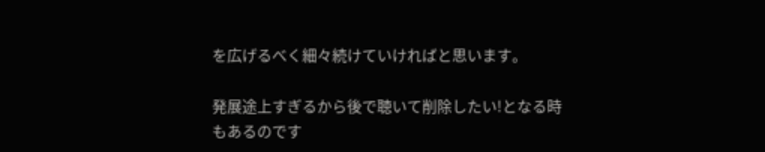を広げるべく細々続けていければと思います。

発展途上すぎるから後で聴いて削除したい!となる時もあるのです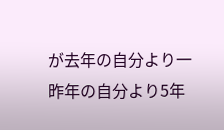が去年の自分より一昨年の自分より5年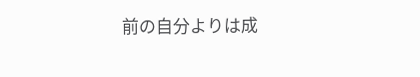前の自分よりは成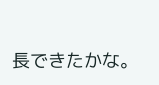長できたかな。